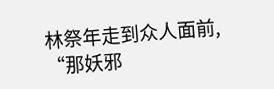林祭年走到众人面前,
“那妖邪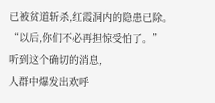已被贫道斩杀,红霞洞内的隐患已除。
“以后,你们不必再担惊受怕了。”
听到这个确切的消息,
人群中爆发出欢呼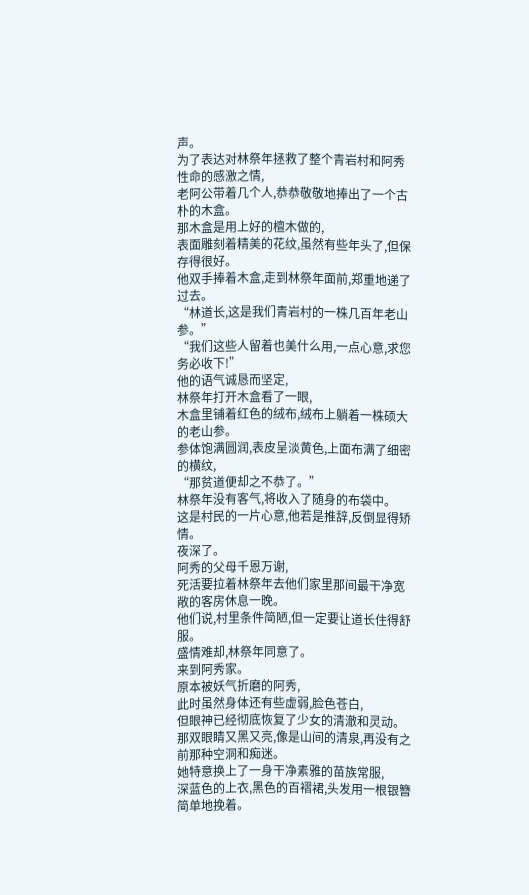声。
为了表达对林祭年拯救了整个青岩村和阿秀性命的感激之情,
老阿公带着几个人,恭恭敬敬地捧出了一个古朴的木盒。
那木盒是用上好的檀木做的,
表面雕刻着精美的花纹,虽然有些年头了,但保存得很好。
他双手捧着木盒,走到林祭年面前,郑重地递了过去。
“林道长,这是我们青岩村的一株几百年老山参。”
“我们这些人留着也美什么用,一点心意,求您务必收下!”
他的语气诚恳而坚定,
林祭年打开木盒看了一眼,
木盒里铺着红色的绒布,绒布上躺着一株硕大的老山参。
参体饱满圆润,表皮呈淡黄色,上面布满了细密的横纹,
“那贫道便却之不恭了。”
林祭年没有客气,将收入了随身的布袋中。
这是村民的一片心意,他若是推辞,反倒显得矫情。
夜深了。
阿秀的父母千恩万谢,
死活要拉着林祭年去他们家里那间最干净宽敞的客房休息一晚。
他们说,村里条件简陋,但一定要让道长住得舒服。
盛情难却,林祭年同意了。
来到阿秀家。
原本被妖气折磨的阿秀,
此时虽然身体还有些虚弱,脸色苍白,
但眼神已经彻底恢复了少女的清澈和灵动。
那双眼睛又黑又亮,像是山间的清泉,再没有之前那种空洞和痴迷。
她特意换上了一身干净素雅的苗族常服,
深蓝色的上衣,黑色的百褶裙,头发用一根银簪简单地挽着。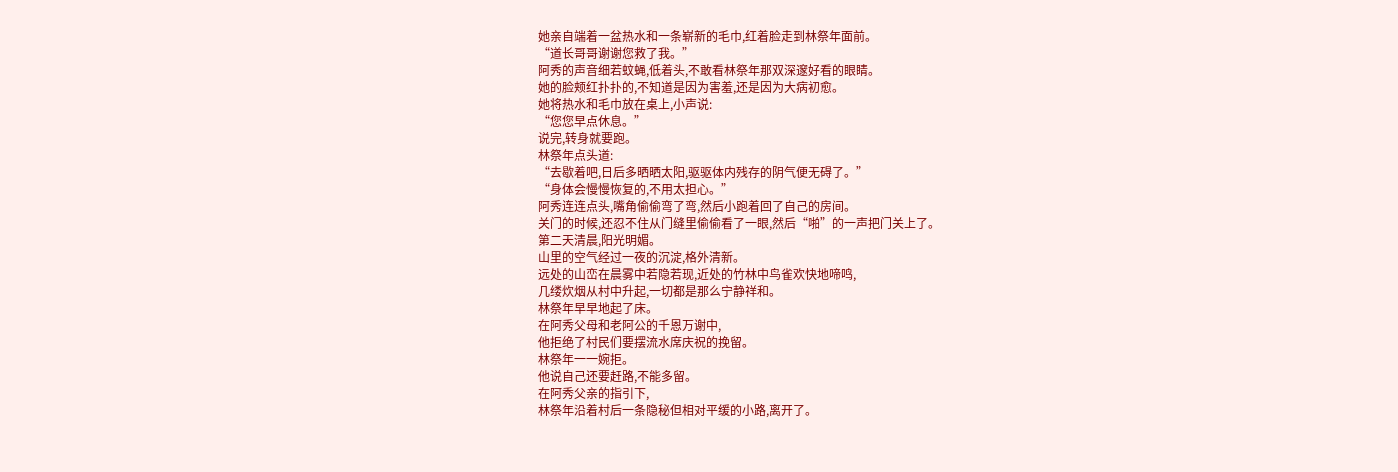她亲自端着一盆热水和一条崭新的毛巾,红着脸走到林祭年面前。
“道长哥哥谢谢您救了我。”
阿秀的声音细若蚊蝇,低着头,不敢看林祭年那双深邃好看的眼睛。
她的脸颊红扑扑的,不知道是因为害羞,还是因为大病初愈。
她将热水和毛巾放在桌上,小声说:
“您您早点休息。”
说完,转身就要跑。
林祭年点头道:
“去歇着吧,日后多晒晒太阳,驱驱体内残存的阴气便无碍了。”
“身体会慢慢恢复的,不用太担心。”
阿秀连连点头,嘴角偷偷弯了弯,然后小跑着回了自己的房间。
关门的时候,还忍不住从门缝里偷偷看了一眼,然后“啪”的一声把门关上了。
第二天清晨,阳光明媚。
山里的空气经过一夜的沉淀,格外清新。
远处的山峦在晨雾中若隐若现,近处的竹林中鸟雀欢快地啼鸣,
几缕炊烟从村中升起,一切都是那么宁静祥和。
林祭年早早地起了床。
在阿秀父母和老阿公的千恩万谢中,
他拒绝了村民们要摆流水席庆祝的挽留。
林祭年一一婉拒。
他说自己还要赶路,不能多留。
在阿秀父亲的指引下,
林祭年沿着村后一条隐秘但相对平缓的小路,离开了。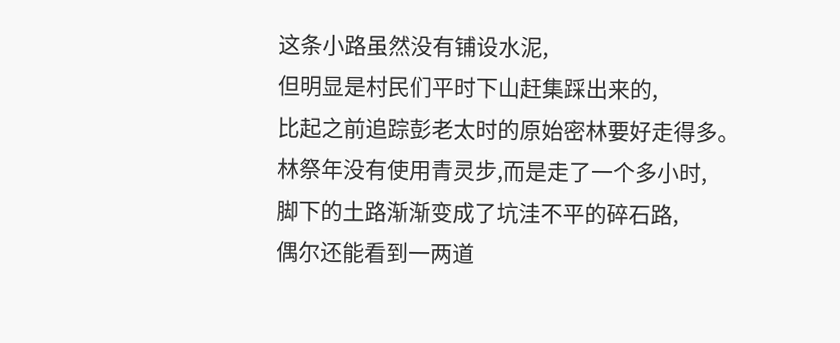这条小路虽然没有铺设水泥,
但明显是村民们平时下山赶集踩出来的,
比起之前追踪彭老太时的原始密林要好走得多。
林祭年没有使用青灵步,而是走了一个多小时,
脚下的土路渐渐变成了坑洼不平的碎石路,
偶尔还能看到一两道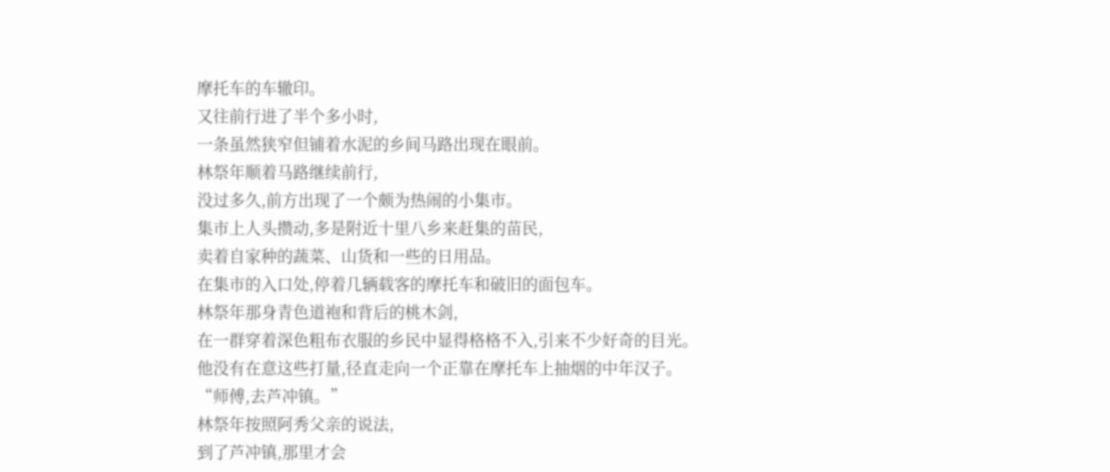摩托车的车辙印。
又往前行进了半个多小时,
一条虽然狭窄但铺着水泥的乡间马路出现在眼前。
林祭年顺着马路继续前行,
没过多久,前方出现了一个颇为热闹的小集市。
集市上人头攒动,多是附近十里八乡来赶集的苗民,
卖着自家种的蔬菜、山货和一些的日用品。
在集市的入口处,停着几辆载客的摩托车和破旧的面包车。
林祭年那身青色道袍和背后的桃木剑,
在一群穿着深色粗布衣服的乡民中显得格格不入,引来不少好奇的目光。
他没有在意这些打量,径直走向一个正靠在摩托车上抽烟的中年汉子。
“师傅,去芦冲镇。”
林祭年按照阿秀父亲的说法,
到了芦冲镇,那里才会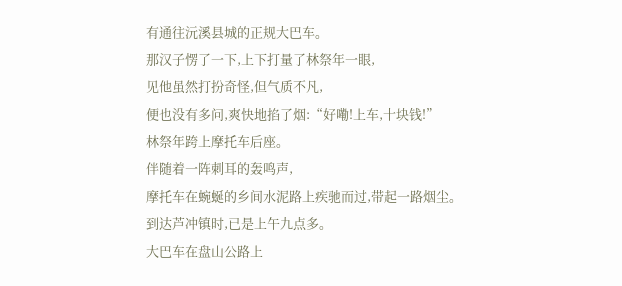有通往沅溪县城的正规大巴车。
那汉子愣了一下,上下打量了林祭年一眼,
见他虽然打扮奇怪,但气质不凡,
便也没有多问,爽快地掐了烟:“好嘞!上车,十块钱!”
林祭年跨上摩托车后座。
伴随着一阵刺耳的轰鸣声,
摩托车在蜿蜒的乡间水泥路上疾驰而过,带起一路烟尘。
到达芦冲镇时,已是上午九点多。
大巴车在盘山公路上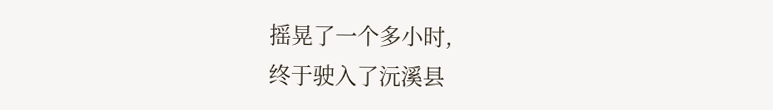摇晃了一个多小时,
终于驶入了沅溪县